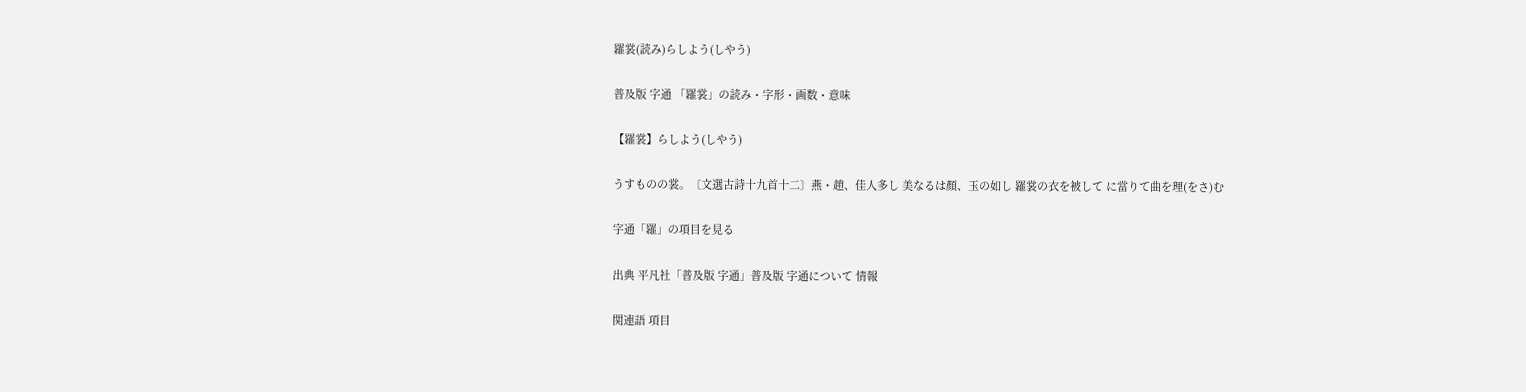羅裳(読み)らしよう(しやう)

普及版 字通 「羅裳」の読み・字形・画数・意味

【羅裳】らしよう(しやう)

うすものの裳。〔文選古詩十九首十二〕燕・趙、佳人多し 美なるは顏、玉の如し 羅裳の衣を被して に當りて曲を理(をさ)む

字通「羅」の項目を見る

出典 平凡社「普及版 字通」普及版 字通について 情報

関連語 項目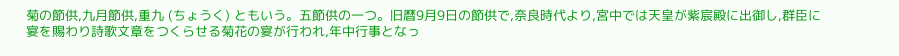菊の節供,九月節供,重九 (ちょうく) ともいう。五節供の一つ。旧暦9月9日の節供で,奈良時代より,宮中では天皇が紫宸殿に出御し,群臣に宴を賜わり詩歌文章をつくらせる菊花の宴が行われ,年中行事となっ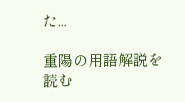た...

重陽の用語解説を読む